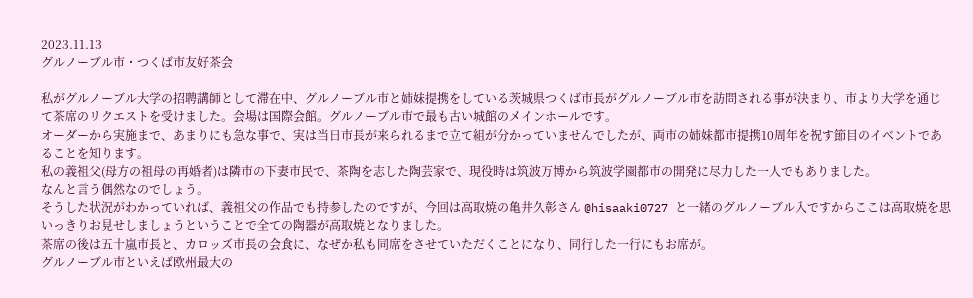2023.11.13
グルノーブル市・つくば市友好茶会

私がグルノーブル大学の招聘講師として滞在中、グルノーブル市と姉妹提携をしている茨城県つくば市長がグルノーブル市を訪問される事が決まり、市より大学を通じて茶席のリクエストを受けました。会場は国際会館。グルノーブル市で最も古い城館のメインホールです。
オーダーから実施まで、あまりにも急な事で、実は当日市長が来られるまで立て組が分かっていませんでしたが、両市の姉妹都市提携10周年を祝す節目のイベントであることを知ります。
私の義祖父(母方の祖母の再婚者)は隣市の下妻市民で、茶陶を志した陶芸家で、現役時は筑波万博から筑波学園都市の開発に尽力した一人でもありました。
なんと言う偶然なのでしょう。
そうした状況がわかっていれば、義祖父の作品でも持参したのですが、今回は高取焼の亀井久彰さん @hisaaki0727 と一緒のグルノーブル入ですからここは高取焼を思いっきりお見せしましょうということで全ての陶器が高取焼となりました。
茶席の後は五十嵐市長と、カロッズ市長の会食に、なぜか私も同席をさせていただくことになり、同行した一行にもお席が。
グルノーブル市といえば欧州最大の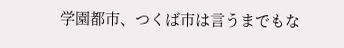学園都市、つくば市は言うまでもな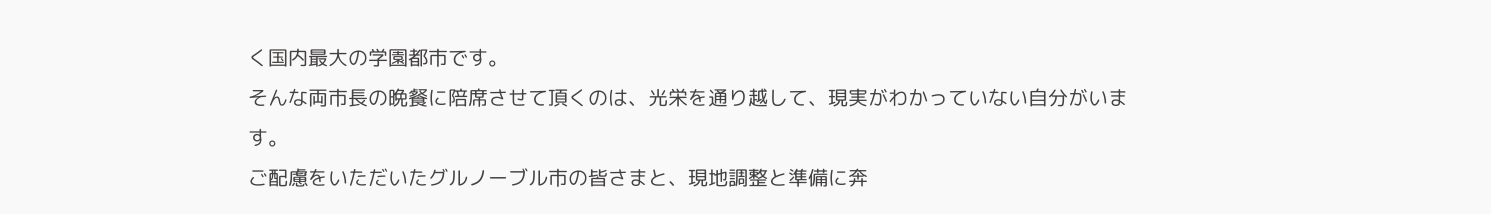く国内最大の学園都市です。
そんな両市長の晩餐に陪席させて頂くのは、光栄を通り越して、現実がわかっていない自分がいます。
ご配慮をいただいたグルノーブル市の皆さまと、現地調整と準備に奔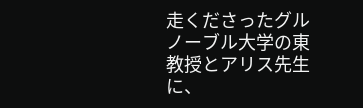走くださったグルノーブル大学の東教授とアリス先生に、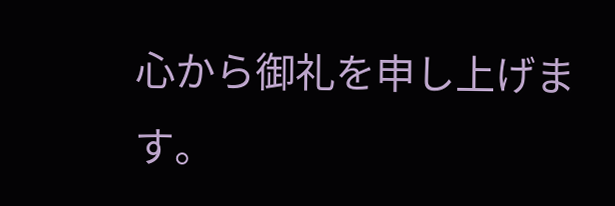心から御礼を申し上げます。